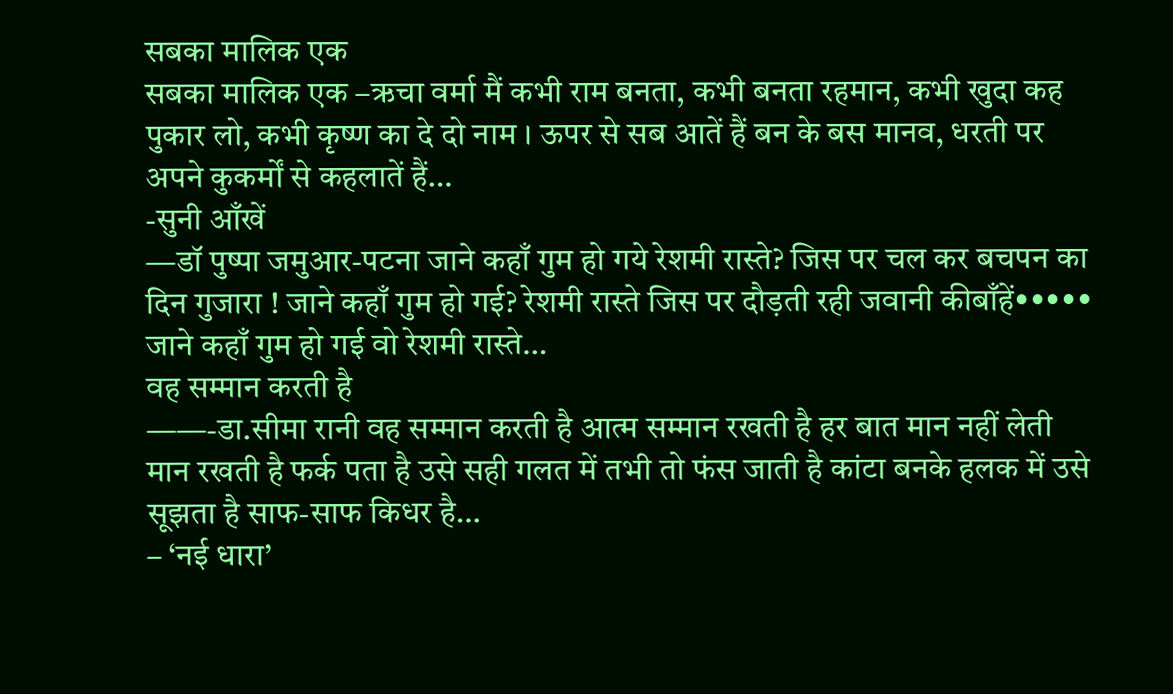सबका मालिक एक
सबका मालिक एक –ऋचा वर्मा मैं कभी राम बनता, कभी बनता रहमान, कभी खुदा कह पुकार लो, कभी कृष्ण का दे दो नाम । ऊपर से सब आतें हैं बन के बस मानव, धरती पर अपने कुकर्मों से कहलातें हैं…
-सुनी आँखें
—डॉ पुष्पा जमुआर-पटना जाने कहाँ गुम हो गये रेशमी रास्ते? जिस पर चल कर बचपन का दिन गुजारा ! जाने कहाँ गुम हो गई? रेशमी रास्ते जिस पर दौड़ती रही जवानी कीबाँहें••••• जाने कहाँ गुम हो गई वो रेशमी रास्ते…
वह सम्मान करती है
——-डा.सीमा रानी वह सम्मान करती है आत्म सम्मान रखती है हर बात मान नहीं लेती मान रखती है फर्क पता है उसे सही गलत में तभी तो फंस जाती है कांटा बनके हलक में उसे सूझता है साफ-साफ किधर है…
– ‘नई धारा’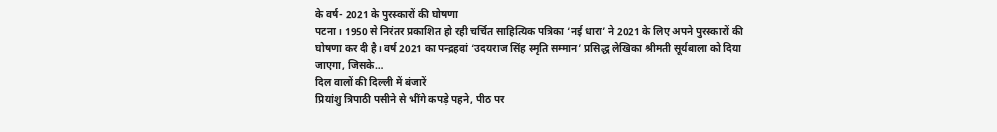के वर्ष- 2021 के पुरस्कारों की घोषणा
पटना । 1950 से निरंतर प्रकाशित हो रही चर्चित साहित्यिक पत्रिका ‘नई धारा’ ने 2021 के लिए अपने पुरस्कारों की घोषणा कर दी है। वर्ष 2021 का पन्द्रहवां ‘उदयराज सिंह स्मृति सम्मान’ प्रसिद्ध लेखिका श्रीमती सूर्यबाला को दिया जाएगा, जिसके…
दिल वालों की दिल्ली में बंजारें
प्रियांशु त्रिपाठी पसीने से भींगे कपड़े पहने, पीठ पर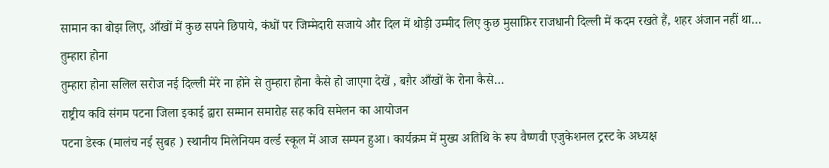सामान का बोझ लिए, आँखों में कुछ सपने छिपाये, कंधों पर जिम्मेदारी सजाये और दिल में थोड़ी उम्मीद लिए कुछ मुसाफ़िर राजधानी दिल्ली में कदम रखते हैं, शहर अंजान नहीं था…
तुम्हारा होना
तुम्हारा होना सलिल सरोज नई दिल्ली मेरे ना होने से तुम्हारा होना कैसे हो जाएगा देखें , बग़ैर आँखों के रोना कैसे…
राष्ट्रीय कवि संगम पटना जिला इकाई द्वारा सम्मान समारोह सह कवि समेलन का आयोजन
पटना डेस्क (मालंच नई सुबह ) स्थानीय मिलेनियम वर्ल्ड स्कूल में आज सम्पन हुआ। कार्यक्रम में मुख्य अतिथि के रूप वैष्णवी एजुकेशनल ट्रस्ट के अध्यक्ष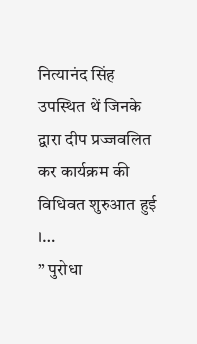नित्यानंद सिंह उपस्थित थें जिनके द्वारा दीप प्रज्जवलित कर कार्यक्रम की विधिवत शुरुआत हुई ।…
” पुरोधा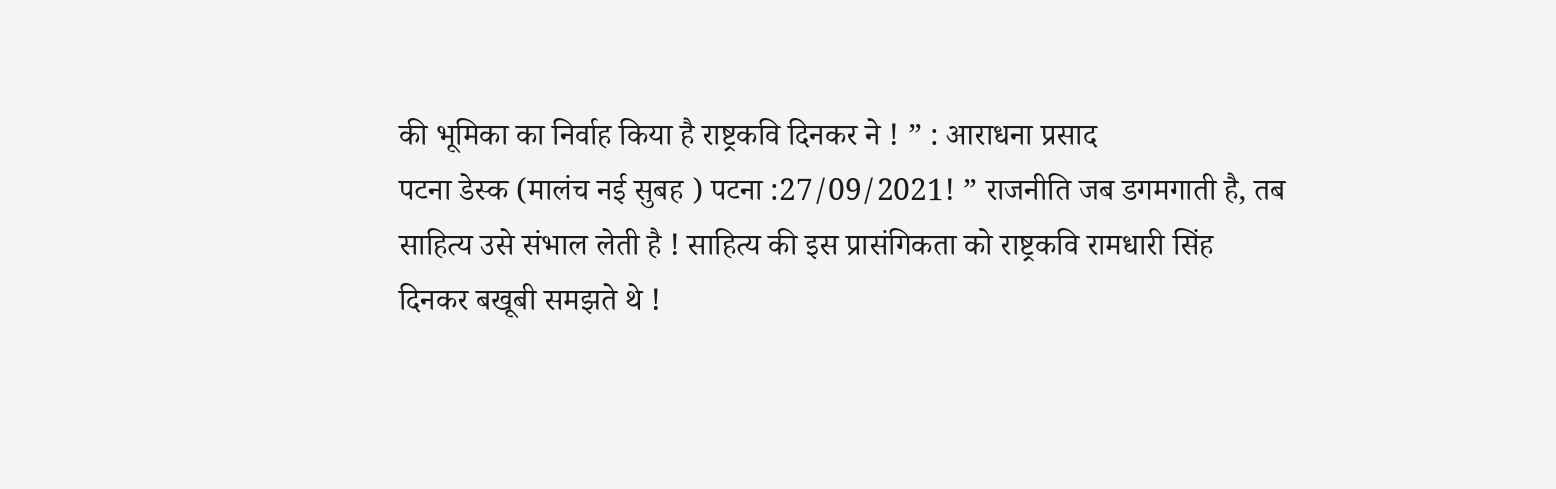की भूमिका का निर्वाह किया है राष्ट्रकवि दिनकर ने ! ” : आराधना प्रसाद
पटना डेस्क (मालंच नई सुबह ) पटना :27/09/2021! ” राजनीति जब डगमगाती है, तब साहित्य उसे संभाल लेती है ! साहित्य की इस प्रासंगिकता को राष्ट्रकवि रामधारी सिंह दिनकर बखूबी समझते थे !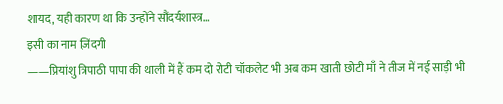शायद, यही कारण था कि उन्होंने सौंदर्यशास्त्र…
इसी का नाम ज़िंदगी
——प्रियांशु त्रिपाठी पापा की थाली में हैं कम दो रोटी चॉकलेट भी अब कम खाती छोटी माँ ने तीज में नई साड़ी भी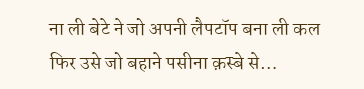ना ली बेटे ने जो अपनी लैपटॉप बना ली कल फिर उसे जो बहाने पसीना क़स्बे से…